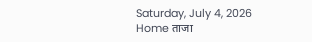Saturday, July 4, 2026
Home ताजा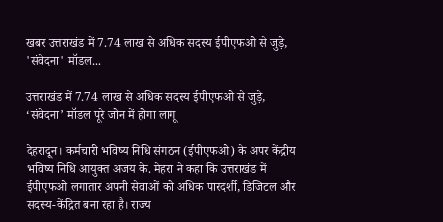खबर उत्तराखंड में 7.74 लाख से अधिक सदस्य ईपीएफओ से जुड़े, 'संवेदना' मॉडल...

उत्तराखंड में 7.74 लाख से अधिक सदस्य ईपीएफओ से जुड़े, ‘संवेदना’ मॉडल पूरे जोन में होगा लागू

देहरादून। कर्मचारी भविष्य निधि संगठन (ईपीएफओ) के अपर केंद्रीय भविष्य निधि आयुक्त अजय के. मेहरा ने कहा कि उत्तराखंड में ईपीएफओ लगातार अपनी सेवाओं को अधिक पारदर्शी, डिजिटल और सदस्य-केंद्रित बना रहा है। राज्य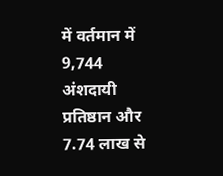में वर्तमान में 9,744 अंशदायी प्रतिष्ठान और 7.74 लाख से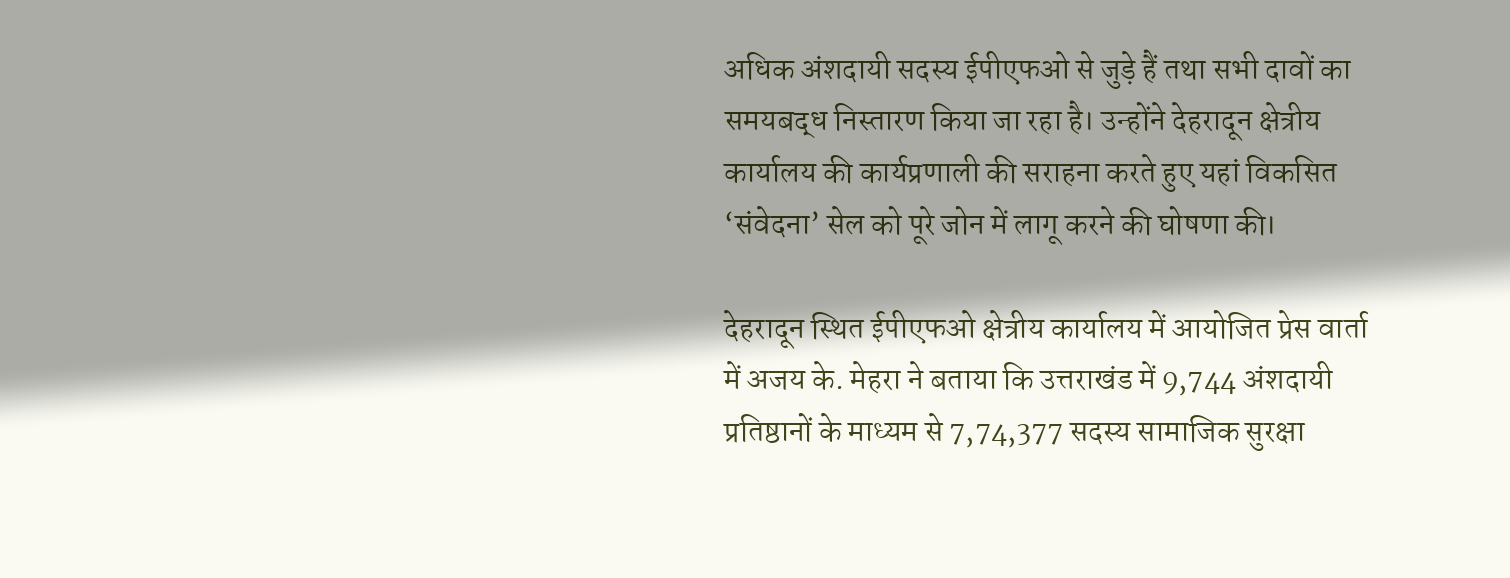अधिक अंशदायी सदस्य ईपीएफओ से जुड़े हैं तथा सभी दावों का समयबद्ध निस्तारण किया जा रहा है। उन्होंने देहरादून क्षेत्रीय कार्यालय की कार्यप्रणाली की सराहना करते हुए यहां विकसित ‘संवेदना’ सेल को पूरे जोन में लागू करने की घोषणा की।

देहरादून स्थित ईपीएफओ क्षेत्रीय कार्यालय में आयोजित प्रेस वार्ता में अजय के. मेहरा ने बताया कि उत्तराखंड में 9,744 अंशदायी प्रतिष्ठानों के माध्यम से 7,74,377 सदस्य सामाजिक सुरक्षा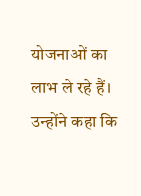योजनाओं का लाभ ले रहे हैं। उन्होंने कहा कि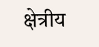क्षेत्रीय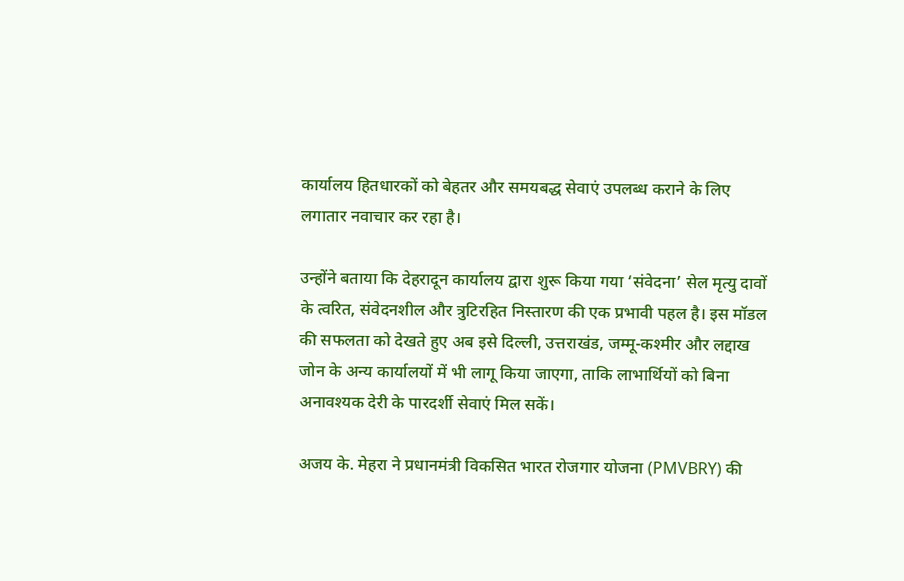कार्यालय हितधारकों को बेहतर और समयबद्ध सेवाएं उपलब्ध कराने के लिए लगातार नवाचार कर रहा है।

उन्होंने बताया कि देहरादून कार्यालय द्वारा शुरू किया गया ‘संवेदना’ सेल मृत्यु दावों के त्वरित, संवेदनशील और त्रुटिरहित निस्तारण की एक प्रभावी पहल है। इस मॉडल की सफलता को देखते हुए अब इसे दिल्ली, उत्तराखंड, जम्मू-कश्मीर और लद्दाख जोन के अन्य कार्यालयों में भी लागू किया जाएगा, ताकि लाभार्थियों को बिना अनावश्यक देरी के पारदर्शी सेवाएं मिल सकें।

अजय के. मेहरा ने प्रधानमंत्री विकसित भारत रोजगार योजना (PMVBRY) की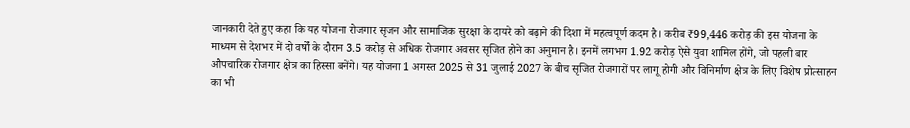जानकारी देते हुए कहा कि यह योजना रोजगार सृजन और सामाजिक सुरक्षा के दायरे को बढ़ाने की दिशा में महत्वपूर्ण कदम है। करीब ₹99,446 करोड़ की इस योजना के माध्यम से देशभर में दो वर्षों के दौरान 3.5 करोड़ से अधिक रोजगार अवसर सृजित होने का अनुमान है। इनमें लगभग 1.92 करोड़ ऐसे युवा शामिल होंगे, जो पहली बार औपचारिक रोजगार क्षेत्र का हिस्सा बनेंगे। यह योजना 1 अगस्त 2025 से 31 जुलाई 2027 के बीच सृजित रोजगारों पर लागू होगी और विनिर्माण क्षेत्र के लिए विशेष प्रोत्साहन का भी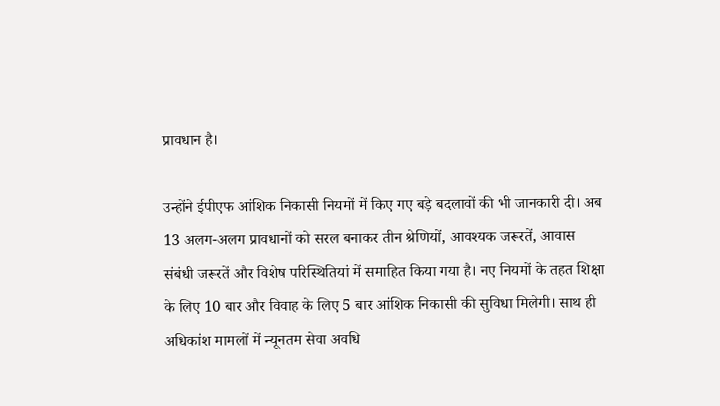प्रावधान है।

उन्होंने ईपीएफ आंशिक निकासी नियमों में किए गए बड़े बदलावों की भी जानकारी दी। अब 13 अलग-अलग प्रावधानों को सरल बनाकर तीन श्रेणियों, आवश्यक जरूरतें, आवास संबंधी जरूरतें और विशेष परिस्थितियां में समाहित किया गया है। नए नियमों के तहत शिक्षा के लिए 10 बार और विवाह के लिए 5 बार आंशिक निकासी की सुविधा मिलेगी। साथ ही अधिकांश मामलों में न्यूनतम सेवा अवधि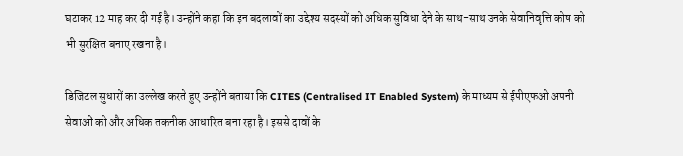घटाकर 12 माह कर दी गई है। उन्होंने कहा कि इन बदलावों का उद्देश्य सदस्यों को अधिक सुविधा देने के साथ-साथ उनके सेवानिवृत्ति कोष को भी सुरक्षित बनाए रखना है।

डिजिटल सुधारों का उल्लेख करते हुए उन्होंने बताया कि CITES (Centralised IT Enabled System) के माध्यम से ईपीएफओ अपनी सेवाओं को और अधिक तकनीक आधारित बना रहा है। इससे दावों के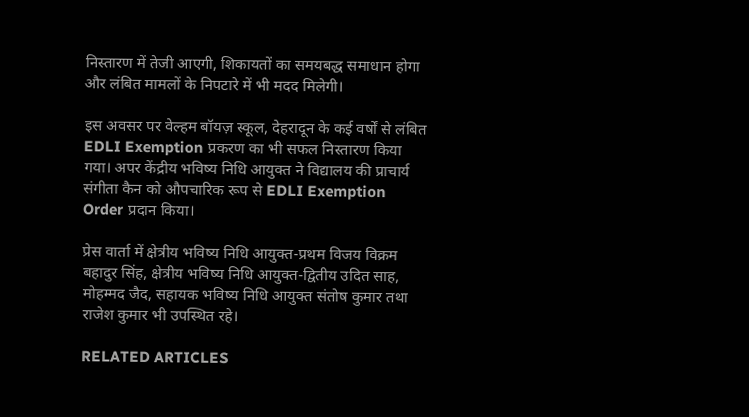निस्तारण में तेजी आएगी, शिकायतों का समयबद्ध समाधान होगा और लंबित मामलों के निपटारे में भी मदद मिलेगी।

इस अवसर पर वेल्हम बॉयज़ स्कूल, देहरादून के कई वर्षों से लंबित EDLI Exemption प्रकरण का भी सफल निस्तारण किया गया। अपर केंद्रीय भविष्य निधि आयुक्त ने विद्यालय की प्राचार्य संगीता कैन को औपचारिक रूप से EDLI Exemption Order प्रदान किया।

प्रेस वार्ता में क्षेत्रीय भविष्य निधि आयुक्त-प्रथम विजय विक्रम बहादुर सिंह, क्षेत्रीय भविष्य निधि आयुक्त-द्वितीय उदित साह, मोहम्मद जैद, सहायक भविष्य निधि आयुक्त संतोष कुमार तथा राजेश कुमार भी उपस्थित रहे।

RELATED ARTICLES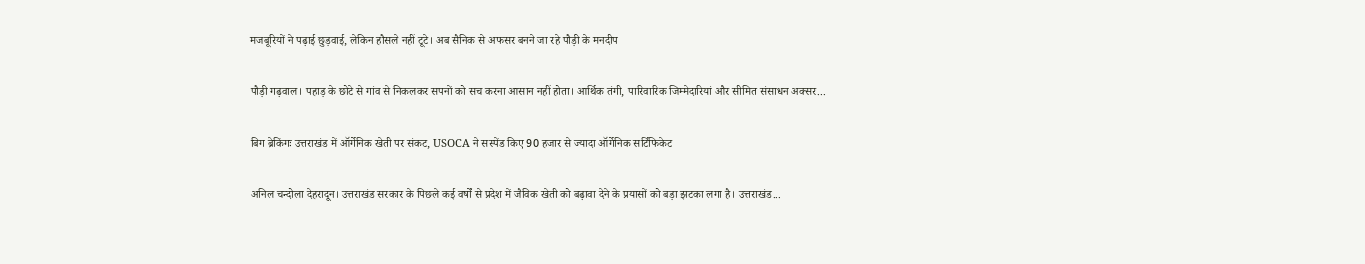मजबूरियों ने पढ़ाई छुड़वाई, लेकिन हौसले नहीं टूटे। अब सैनिक से अफसर बनने जा रहे पौड़ी के मनदीप

पौड़ी गढ़वाल। पहाड़ के छोटे से गांव से निकलकर सपनों को सच करना आसान नहीं होता। आर्थिक तंगी, पारिवारिक जिम्मेदारियां और सीमित संसाधन अक्सर...

बिग ब्रेकिंगः उत्तराखंड में ऑर्गेनिक खेती पर संकट, USOCA ने सस्पेंड किए 90 हजार से ज्यादा ऑर्गेनिक सर्टिफिकेट

अनिल चन्दोला देहरादून। उत्तराखंड सरकार के पिछले कई वर्षों से प्रदेश में जैविक खेती को बढ़ावा देने के प्रयासों को बड़ा झटका लगा है। उत्तराखंड...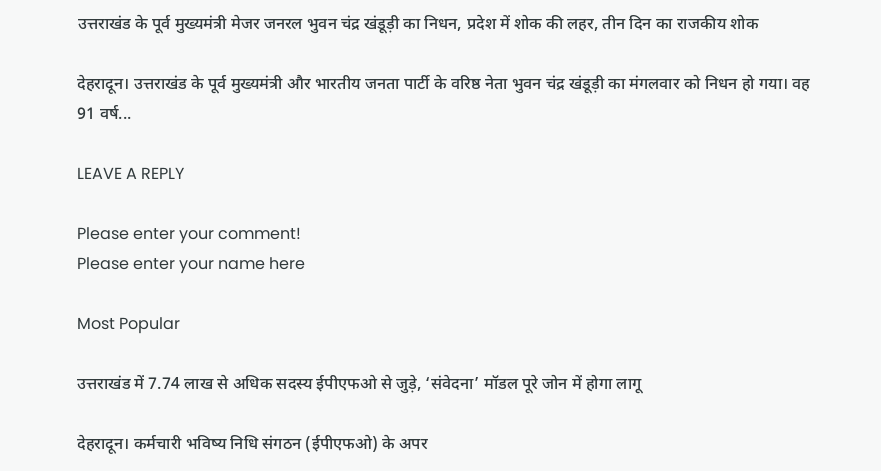उत्तराखंड के पूर्व मुख्यमंत्री मेजर जनरल भुवन चंद्र खंडूड़ी का निधन, प्रदेश में शोक की लहर, तीन दिन का राजकीय शोक

देहरादून। उत्तराखंड के पूर्व मुख्यमंत्री और भारतीय जनता पार्टी के वरिष्ठ नेता भुवन चंद्र खंडूड़ी का मंगलवार को निधन हो गया। वह 91 वर्ष...

LEAVE A REPLY

Please enter your comment!
Please enter your name here

Most Popular

उत्तराखंड में 7.74 लाख से अधिक सदस्य ईपीएफओ से जुड़े, ‘संवेदना’ मॉडल पूरे जोन में होगा लागू

देहरादून। कर्मचारी भविष्य निधि संगठन (ईपीएफओ) के अपर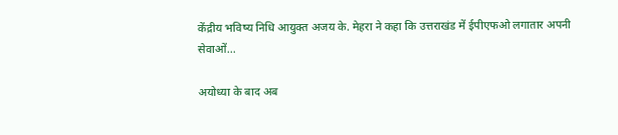केंद्रीय भविष्य निधि आयुक्त अजय के. मेहरा ने कहा कि उत्तराखंड में ईपीएफओ लगातार अपनी सेवाओं...

अयोध्या के बाद अब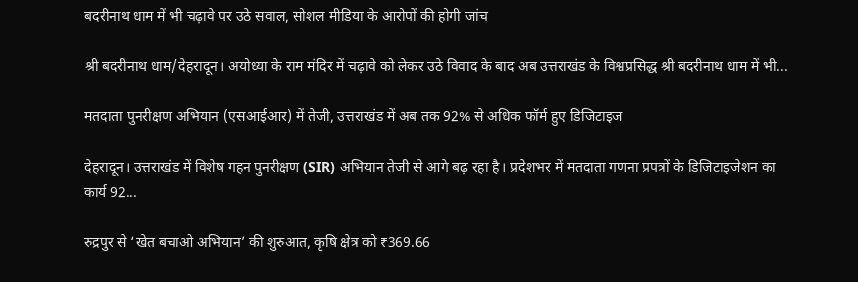बदरीनाथ धाम में भी चढ़ावे पर उठे सवाल, सोशल मीडिया के आरोपों की होगी जांच

श्री बदरीनाथ धाम/देहरादून। अयोध्या के राम मंदिर में चढ़ावे को लेकर उठे विवाद के बाद अब उत्तराखंड के विश्वप्रसिद्ध श्री बदरीनाथ धाम में भी...

मतदाता पुनरीक्षण अभियान (एसआईआर) में तेजी, उत्तराखंड में अब तक 92% से अधिक फॉर्म हुए डिजिटाइज

देहरादून। उत्तराखंड में विशेष गहन पुनरीक्षण (SIR) अभियान तेजी से आगे बढ़ रहा है। प्रदेशभर में मतदाता गणना प्रपत्रों के डिजिटाइजेशन का कार्य 92...

रुद्रपुर से ‘खेत बचाओ अभियान’ की शुरुआत, कृषि क्षेत्र को ₹369.66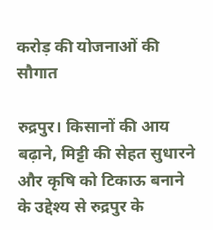करोड़ की योजनाओं की सौगात

रुद्रपुर। किसानों की आय बढ़ाने, मिट्टी की सेहत सुधारने और कृषि को टिकाऊ बनाने के उद्देश्य से रुद्रपुर के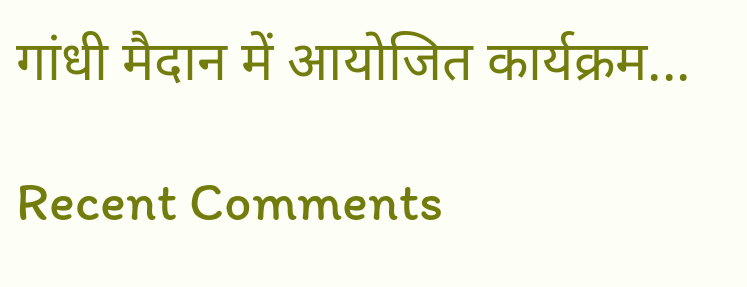गांधी मैदान में आयोजित कार्यक्रम...

Recent Comments